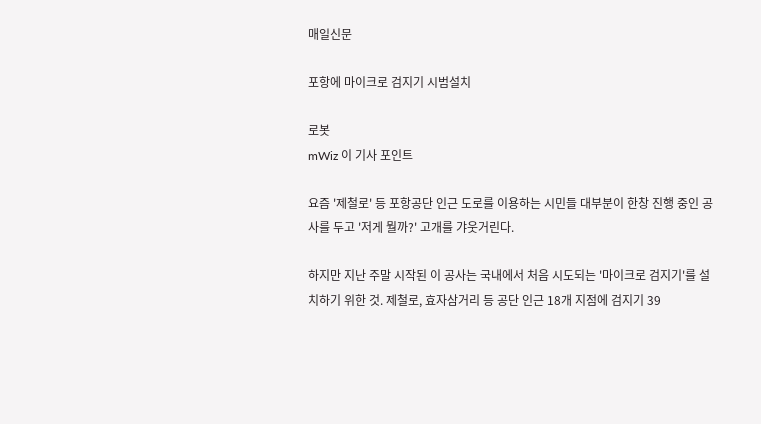매일신문

포항에 마이크로 검지기 시범설치

로봇
mWiz 이 기사 포인트

요즘 '제철로' 등 포항공단 인근 도로를 이용하는 시민들 대부분이 한창 진행 중인 공사를 두고 '저게 뭘까?' 고개를 갸웃거린다.

하지만 지난 주말 시작된 이 공사는 국내에서 처음 시도되는 '마이크로 검지기'를 설치하기 위한 것. 제철로, 효자삼거리 등 공단 인근 18개 지점에 검지기 39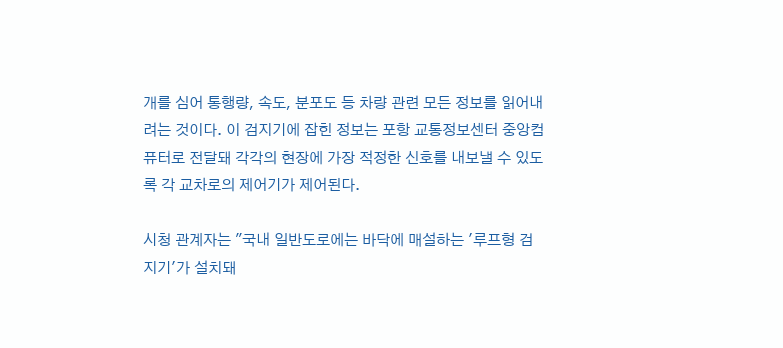개를 심어 통행량, 속도, 분포도 등 차량 관련 모든 정보를 읽어내려는 것이다. 이 검지기에 잡힌 정보는 포항 교통정보센터 중앙컴퓨터로 전달돼 각각의 현장에 가장 적정한 신호를 내보낼 수 있도록 각 교차로의 제어기가 제어된다.

시청 관계자는 "국내 일반도로에는 바닥에 매설하는 '루프형 검지기'가 설치돼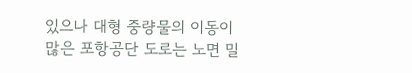있으나 대형 중량물의 이동이 많은 포항공단 도로는 노면 밀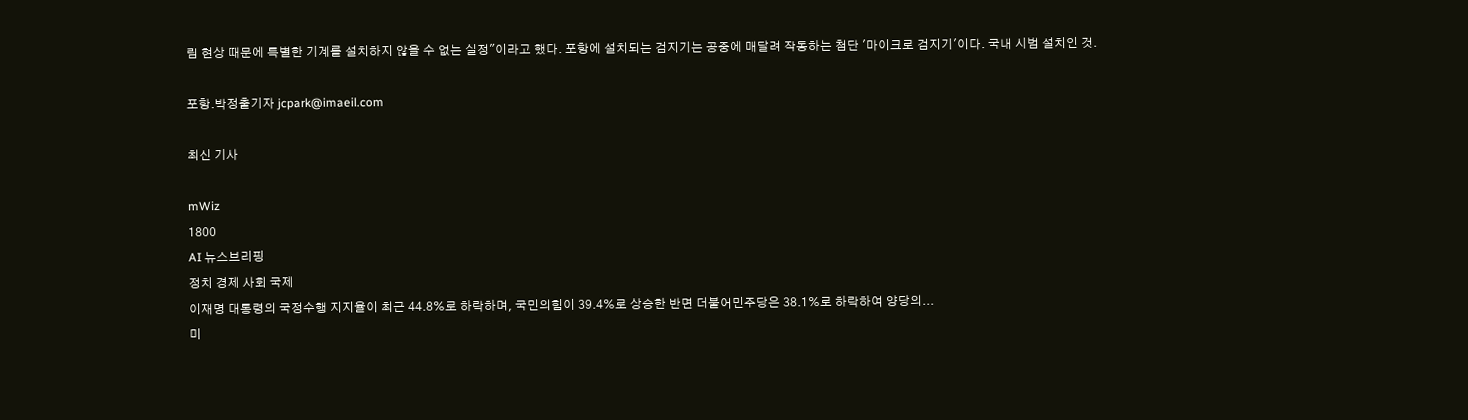림 현상 때문에 특별한 기계를 설치하지 않을 수 없는 실정"이라고 했다. 포항에 설치되는 검지기는 공중에 매달려 작동하는 첨단 '마이크로 검지기'이다. 국내 시범 설치인 것.

포항.박정출기자 jcpark@imaeil.com

최신 기사

mWiz
1800
AI 뉴스브리핑
정치 경제 사회 국제
이재명 대통령의 국정수행 지지율이 최근 44.8%로 하락하며, 국민의힘이 39.4%로 상승한 반면 더불어민주당은 38.1%로 하락하여 양당의...
미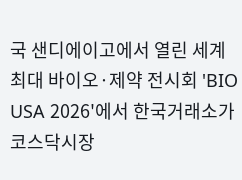국 샌디에이고에서 열린 세계 최대 바이오·제약 전시회 'BIO USA 2026'에서 한국거래소가 코스닥시장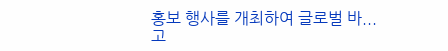홍보 행사를 개최하여 글로벌 바...
고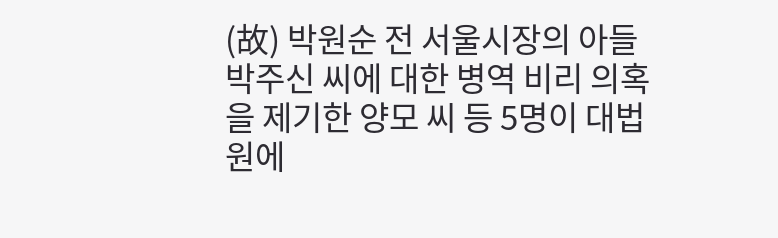(故) 박원순 전 서울시장의 아들 박주신 씨에 대한 병역 비리 의혹을 제기한 양모 씨 등 5명이 대법원에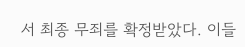서 최종 무죄를 확정받았다. 이들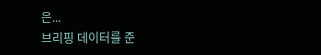은...
브리핑 데이터를 준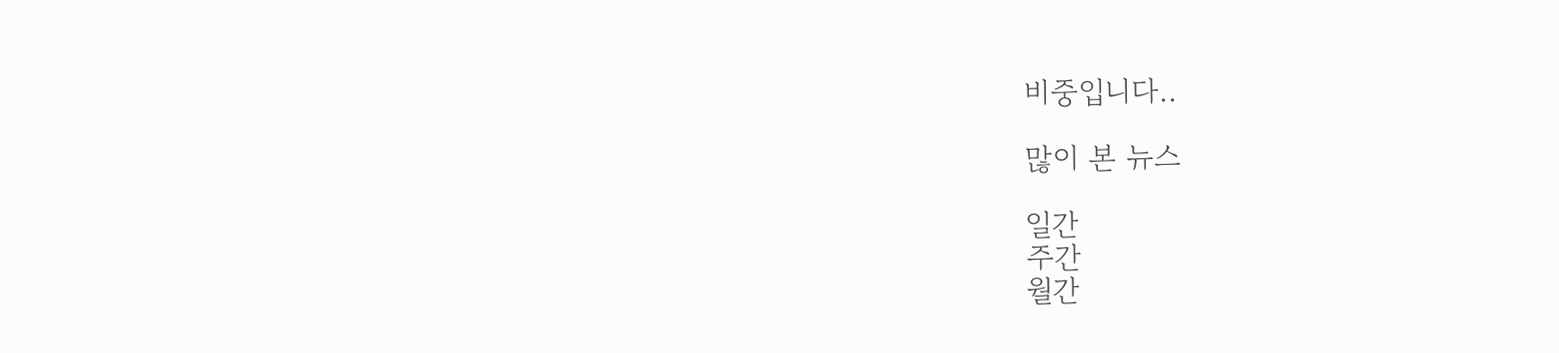비중입니다..

많이 본 뉴스

일간
주간
월간